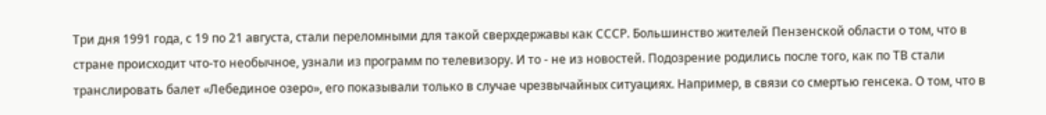Три дня 1991 года, с 19 по 21 августа, стали переломными для такой сверхдержавы как СССР. Большинство жителей Пензенской области о том, что в стране происходит что-то необычное, узнали из программ по телевизору. И то - не из новостей. Подозрение родились после того, как по ТВ стали транслировать балет «Лебединое озеро», его показывали только в случае чрезвычайных ситуациях. Например, в связи со смертью генсека. О том, что в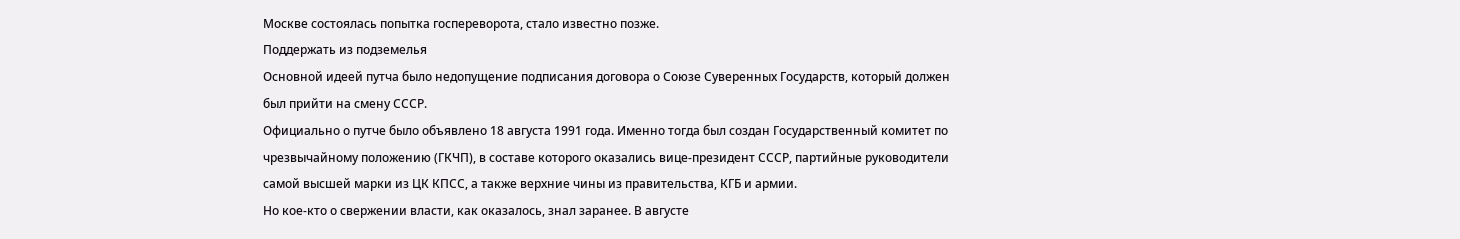Москве состоялась попытка госпереворота, стало известно позже.
Поддержать из подземелья
Основной идеей путча было недопущение подписания договора о Союзе Суверенных Государств, который должен был прийти на смену СССР.
Официально о путче было объявлено 18 августа 1991 года. Именно тогда был создан Государственный комитет по чрезвычайному положению (ГКЧП), в составе которого оказались вице-президент СССР, партийные руководители самой высшей марки из ЦК КПСС, а также верхние чины из правительства, КГБ и армии.
Но кое-кто о свержении власти, как оказалось, знал заранее. В августе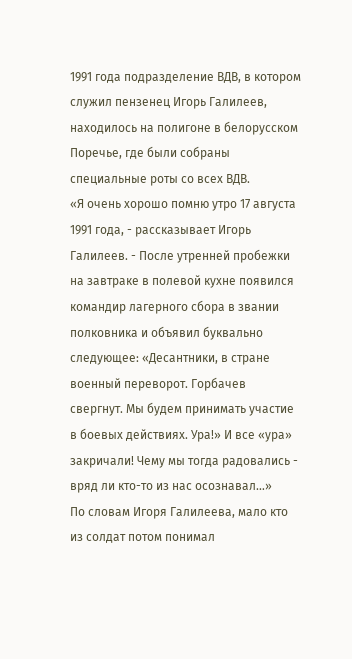1991 года подразделение ВДВ, в котором служил пензенец Игорь Галилеев, находилось на полигоне в белорусском Поречье, где были собраны специальные роты со всех ВДВ.
«Я очень хорошо помню утро 17 августа 1991 года, - рассказывает Игорь Галилеев. - После утренней пробежки на завтраке в полевой кухне появился командир лагерного сбора в звании полковника и объявил буквально следующее: «Десантники, в стране военный переворот. Горбачев свергнут. Мы будем принимать участие в боевых действиях. Ура!» И все «ура» закричали! Чему мы тогда радовались - вряд ли кто-то из нас осознавал…»
По словам Игоря Галилеева, мало кто из солдат потом понимал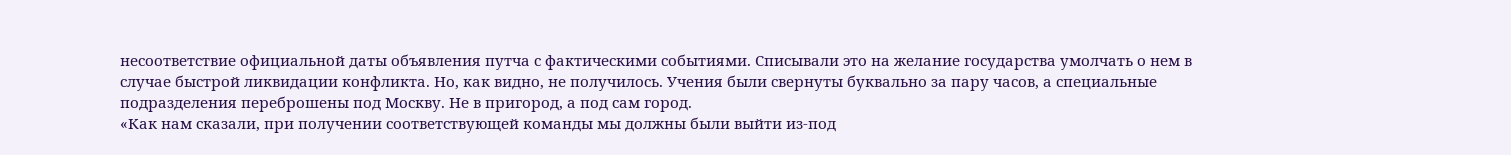несоответствие официальной даты объявления путча с фактическими событиями. Списывали это на желание государства умолчать о нем в случае быстрой ликвидации конфликта. Но, как видно, не получилось. Учения были свернуты буквально за пару часов, а специальные подразделения переброшены под Москву. Не в пригород, а под сам город.
«Как нам сказали, при получении соответствующей команды мы должны были выйти из-под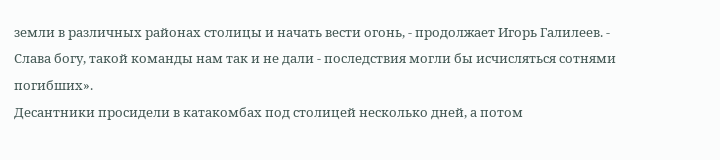земли в различных районах столицы и начать вести огонь, - продолжает Игорь Галилеев. - Слава богу, такой команды нам так и не дали - последствия могли бы исчисляться сотнями погибших».
Десантники просидели в катакомбах под столицей несколько дней, а потом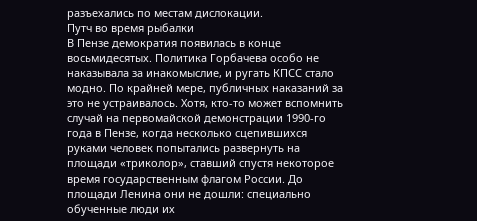разъехались по местам дислокации.
Путч во время рыбалки
В Пензе демократия появилась в конце восьмидесятых. Политика Горбачева особо не наказывала за инакомыслие, и ругать КПСС стало модно. По крайней мере, публичных наказаний за это не устраивалось. Хотя, кто-то может вспомнить случай на первомайской демонстрации 1990-го года в Пензе, когда несколько сцепившихся руками человек попытались развернуть на площади «триколор», ставший спустя некоторое время государственным флагом России. До площади Ленина они не дошли: специально обученные люди их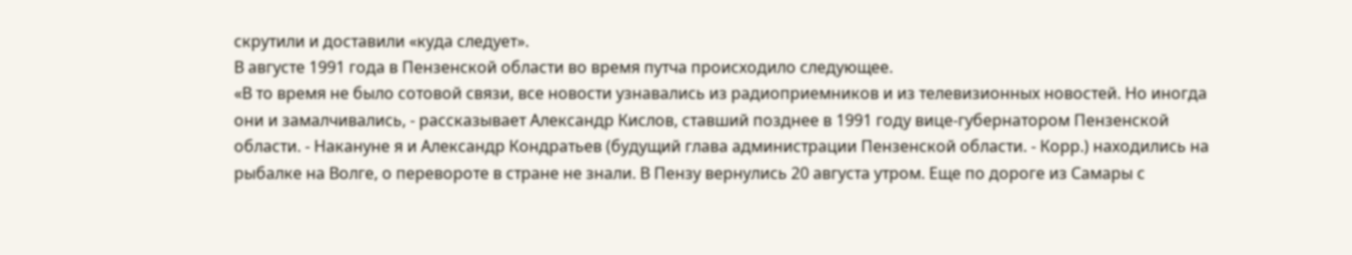скрутили и доставили «куда следует».
В августе 1991 года в Пензенской области во время путча происходило следующее.
«В то время не было сотовой связи, все новости узнавались из радиоприемников и из телевизионных новостей. Но иногда они и замалчивались, - рассказывает Александр Кислов, ставший позднее в 1991 году вице-губернатором Пензенской области. - Накануне я и Александр Кондратьев (будущий глава администрации Пензенской области. - Корр.) находились на рыбалке на Волге, о перевороте в стране не знали. В Пензу вернулись 20 августа утром. Еще по дороге из Самары с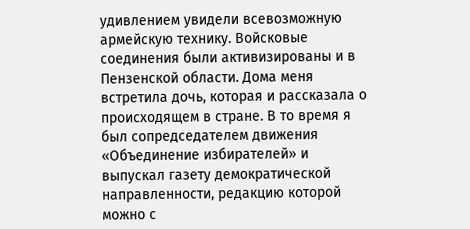удивлением увидели всевозможную армейскую технику. Войсковые соединения были активизированы и в Пензенской области. Дома меня встретила дочь, которая и рассказала о происходящем в стране. В то время я был сопредседателем движения «Объединение избирателей» и выпускал газету демократической направленности, редакцию которой можно с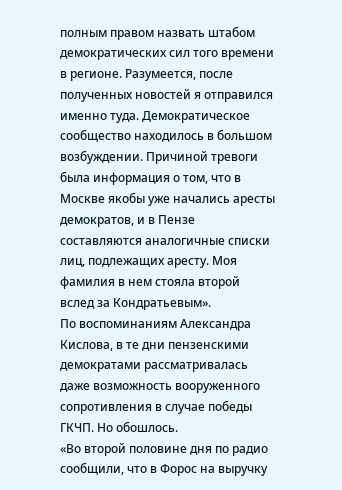полным правом назвать штабом демократических сил того времени в регионе. Разумеется, после полученных новостей я отправился именно туда. Демократическое сообщество находилось в большом возбуждении. Причиной тревоги была информация о том, что в Москве якобы уже начались аресты демократов, и в Пензе составляются аналогичные списки лиц, подлежащих аресту. Моя фамилия в нем стояла второй вслед за Кондратьевым».
По воспоминаниям Александра Кислова, в те дни пензенскими демократами рассматривалась даже возможность вооруженного сопротивления в случае победы ГКЧП. Но обошлось.
«Во второй половине дня по радио сообщили, что в Форос на выручку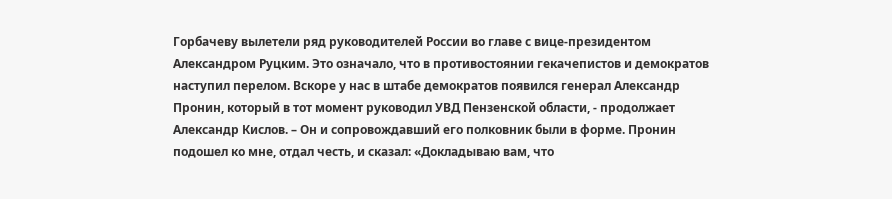Горбачеву вылетели ряд руководителей России во главе с вице-президентом Александром Руцким. Это означало, что в противостоянии гекачепистов и демократов наступил перелом. Вскоре у нас в штабе демократов появился генерал Александр Пронин, который в тот момент руководил УВД Пензенской области, - продолжает Александр Кислов. – Он и сопровождавший его полковник были в форме. Пронин подошел ко мне, отдал честь, и сказал: «Докладываю вам, что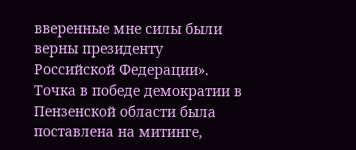вверенные мне силы были верны президенту Российской Федерации».
Точка в победе демократии в Пензенской области была поставлена на митинге,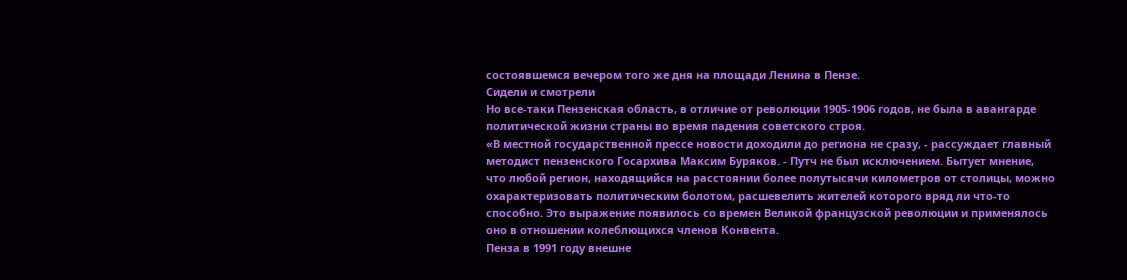состоявшемся вечером того же дня на площади Ленина в Пензе.
Сидели и смотрели
Но все-таки Пензенская область, в отличие от революции 1905-1906 годов, не была в авангарде политической жизни страны во время падения советского строя.
«В местной государственной прессе новости доходили до региона не сразу, - рассуждает главный методист пензенского Госархива Максим Буряков. - Путч не был исключением. Бытует мнение, что любой регион, находящийся на расстоянии более полутысячи километров от столицы, можно охарактеризовать политическим болотом, расшевелить жителей которого вряд ли что-то способно. Это выражение появилось со времен Великой французской революции и применялось оно в отношении колеблющихся членов Конвента.
Пенза в 1991 году внешне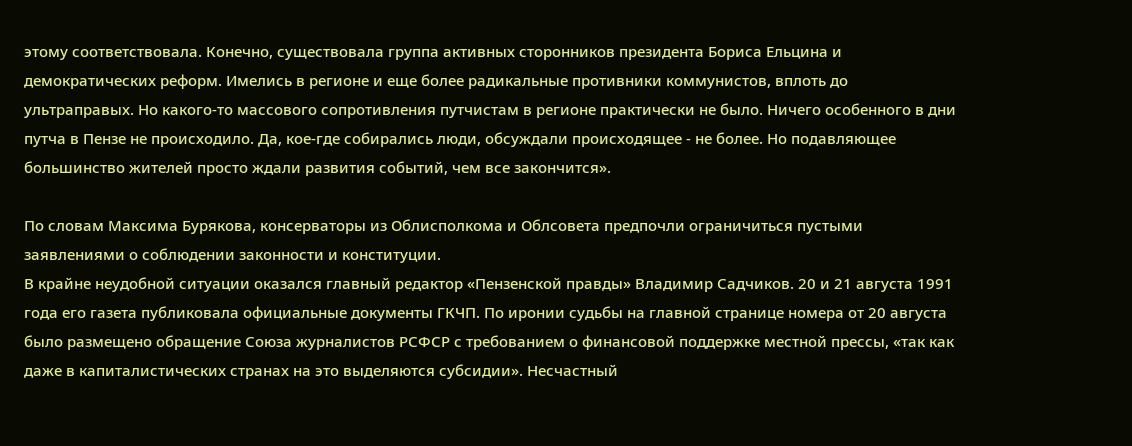этому соответствовала. Конечно, существовала группа активных сторонников президента Бориса Ельцина и демократических реформ. Имелись в регионе и еще более радикальные противники коммунистов, вплоть до ультраправых. Но какого-то массового сопротивления путчистам в регионе практически не было. Ничего особенного в дни путча в Пензе не происходило. Да, кое-где собирались люди, обсуждали происходящее - не более. Но подавляющее большинство жителей просто ждали развития событий, чем все закончится».

По словам Максима Бурякова, консерваторы из Облисполкома и Облсовета предпочли ограничиться пустыми заявлениями о соблюдении законности и конституции.
В крайне неудобной ситуации оказался главный редактор «Пензенской правды» Владимир Садчиков. 20 и 21 августа 1991 года его газета публиковала официальные документы ГКЧП. По иронии судьбы на главной странице номера от 20 августа было размещено обращение Союза журналистов РСФСР с требованием о финансовой поддержке местной прессы, «так как даже в капиталистических странах на это выделяются субсидии». Несчастный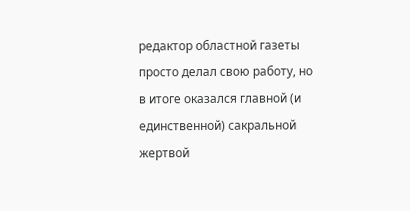редактор областной газеты просто делал свою работу, но в итоге оказался главной (и единственной) сакральной жертвой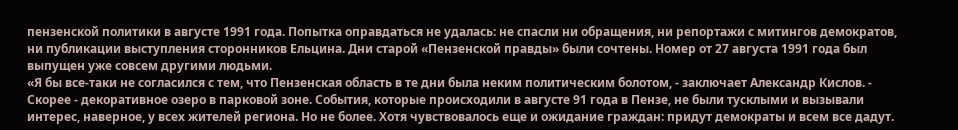пензенской политики в августе 1991 года. Попытка оправдаться не удалась: не спасли ни обращения, ни репортажи с митингов демократов, ни публикации выступления сторонников Ельцина. Дни старой «Пензенской правды» были сочтены. Номер от 27 августа 1991 года был выпущен уже совсем другими людьми.
«Я бы все-таки не согласился с тем, что Пензенская область в те дни была неким политическим болотом, - заключает Александр Кислов. - Скорее - декоративное озеро в парковой зоне. События, которые происходили в августе 91 года в Пензе, не были тусклыми и вызывали интерес, наверное, у всех жителей региона. Но не более. Хотя чувствовалось еще и ожидание граждан: придут демократы и всем все дадут.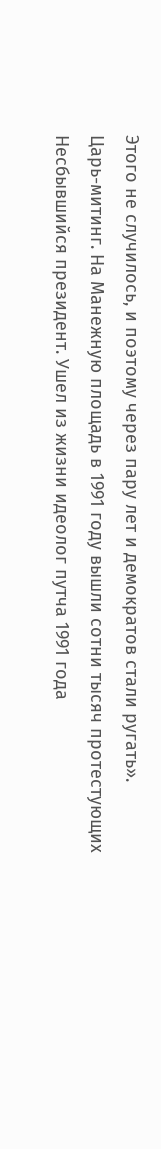Этого не случилось, и поэтому через пару лет и демократов стали ругать».
Царь-митинг. На Манежную площадь в 1991 году вышли сотни тысяч протестующих
Несбывшийся президент. Ушел из жизни идеолог путча 1991 года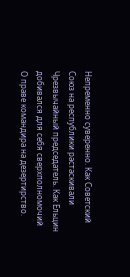Непременно суверенно. Как Советский Союз на республики растаскивали
Чрезвычайный председатель. Как Ельцин добивался для себя сверхполномочий
О праве командира на дезертирство.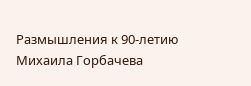Размышления к 90-летию Михаила Горбачева